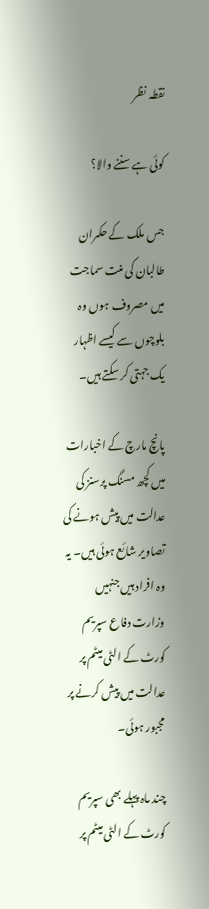نقطہ نظر

کوئی ہے سننے والا؟

جس ملک کے حکمران طالبان کی منت سماجت میں مصروف ہوں وہ بلوچوں سے کیسے اظہار یک جہتی کر سکتے ہیں۔

پانچ مارچ کے اخبارات میں کچھ مسنگ پرسنز کی عدالت میں پیش ہونے کی تصاویر شائع ہوئی ہیں۔ یہ وہ افراد ہیں جنہیں وزارت دفاع سپریم کورٹ کے الٹی میٹم پر عدالت میں پیش کرنے پر مجبور ہوئی۔

چند ماہ پہلے بھی سپریم کورٹ کے الٹی میٹم پر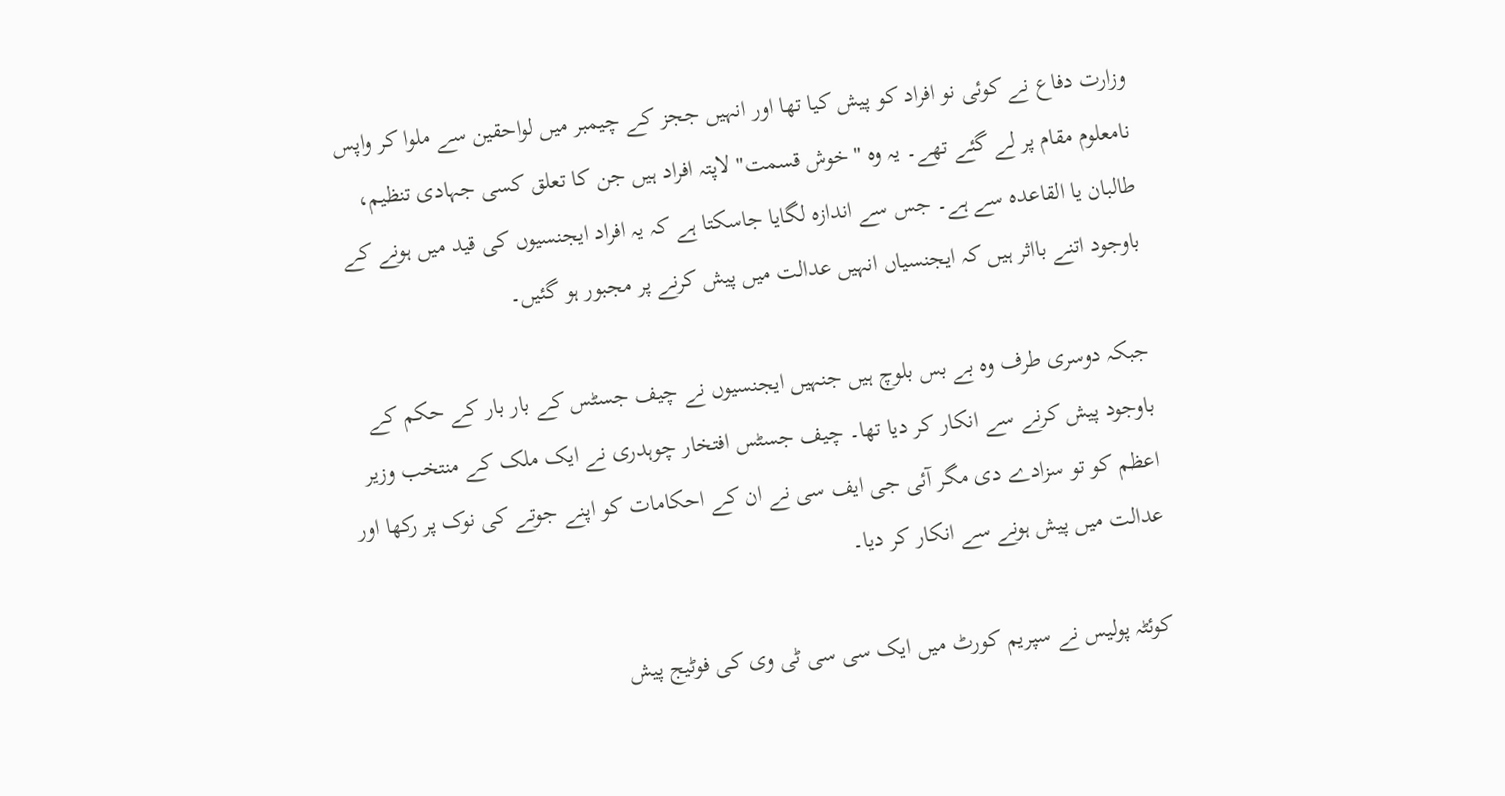وزارت دفاع نے کوئی نو افراد کو پیش کیا تھا اور انہیں ججز کے چیمبر میں لواحقین سے ملوا کر واپس نامعلوم مقام پر لے گئے تھے۔ یہ وہ "خوش قسمت" لاپتہ افراد ہیں جن کا تعلق کسی جہادی تنظیم، طالبان یا القاعدہ سے ہے۔ جس سے اندازہ لگایا جاسکتا ہے کہ یہ افراد ایجنسیوں کی قید میں ہونے کے باوجود اتنے بااثر ہیں کہ ایجنسیاں انہیں عدالت میں پیش کرنے پر مجبور ہو گئیں۔

جبکہ دوسری طرف وہ بے بس بلوچ ہیں جنہیں ایجنسیوں نے چیف جسٹس کے بار بار کے حکم کے باوجود پیش کرنے سے انکار کر دیا تھا۔ چیف جسٹس افتخار چوہدری نے ایک ملک کے منتخب وزیر اعظم کو تو سزادے دی مگر آئی جی ایف سی نے ان کے احکامات کو اپنے جوتے کی نوک پر رکھا اور عدالت میں پیش ہونے سے انکار کر دیا۔

کوئٹہ پولیس نے سپریم کورٹ میں ایک سی سی ٹی وی کی فوٹیج پیش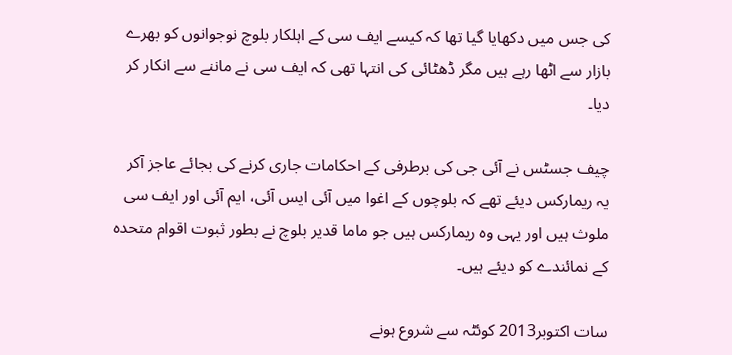کی جس میں دکھایا گیا تھا کہ کیسے ایف سی کے اہلکار بلوچ نوجوانوں کو بھرے بازار سے اٹھا رہے ہیں مگر ڈھٹائی کی انتہا تھی کہ ایف سی نے ماننے سے انکار کر دیا۔

چیف جسٹس نے آئی جی کی برطرفی کے احکامات جاری کرنے کی بجائے عاجز آکر یہ ریمارکس دیئے تھے کہ بلوچوں کے اغوا میں آئی ایس آئی، ایم آئی اور ایف سی ملوث ہیں اور یہی وہ ریمارکس ہیں جو ماما قدیر بلوچ نے بطور ثبوت اقوام متحدہ کے نمائندے کو دیئے ہیں۔

سات اکتوبر2013 کوئٹہ سے شروع ہونے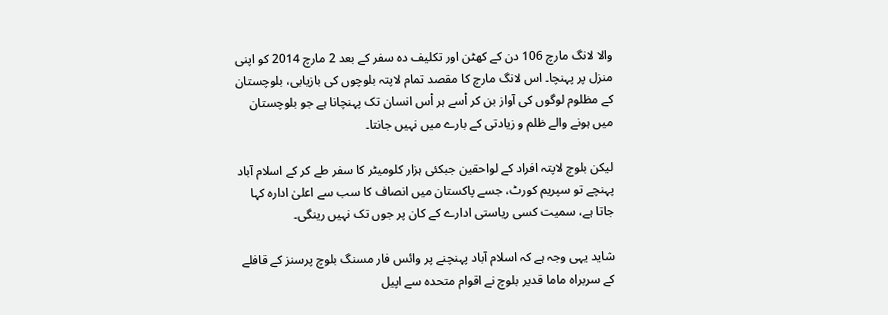والا لانگ مارچ 106 دن کے کھٹن اور تکلیف دہ سفر کے بعد 2 مارچ 2014 کو اپنی منزل پر پہنچا۔ اس لانگ مارچ کا مقصد تمام لاپتہ بلوچوں کی بازیابی، بلوچستان کے مظلوم لوگوں کی آواز بن کر اْسے ہر اْس انسان تک پہنچانا ہے جو بلوچستان میں ہونے والے ظلم و زیادتی کے بارے میں نہیں جانتا۔

لیکن بلوچ لاپتہ افراد کے لواحقین جبکئی ہزار کلومیٹر کا سفر طے کر کے اسلام آباد پہنچے تو سپریم کورٹ، جسے پاکستان میں انصاف کا سب سے اعلیٰ ادارہ کہا جاتا ہے، سمیت کسی ریاستی ادارے کے کان پر جوں تک نہیں رینگی۔

شاید یہی وجہ ہے کہ اسلام آباد پہنچنے پر وائس فار مسنگ بلوچ پرسنز کے قافلے کے سربراہ ماما قدیر بلوچ نے اقوام متحدہ سے اپیل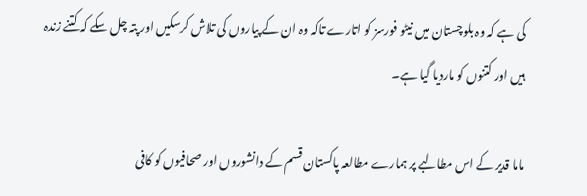کی ہے کہ وہ بلوچستان میں نیٹو فورسز کو اتارے تاکہ وہ ان کے پیاروں کی تلاش کرسکیں اور پتہ چل سکے کہ کتنے زندہ ہیں اور کتنوں کو ماردیا گیا ہے۔

ماما قدیر کے اس مطالبے پر ہمارے مطالعہ پاکستان قسم کے دانشوروں اور صحافیوں کو کافی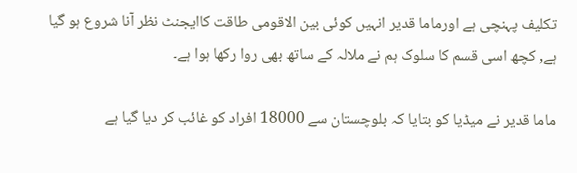تکلیف پہنچی ہے اورماما قدیر انہیں کوئی بین الاقومی طاقت کاایجنٹ نظر آنا شروع ہو گیا ہے, کچھ اسی قسم کا سلوک ہم نے ملالہ کے ساتھ بھی روا رکھا ہوا ہے۔

ماما قدیر نے میڈیا کو بتایا کہ بلوچستان سے 18000 افراد کو غائب کر دیا گیا ہے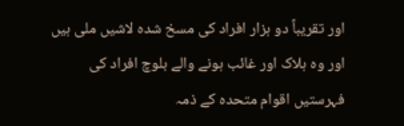اور تقریباً دو ہزار افراد کی مسخ شدہ لاشیں ملی ہیں اور وہ ہلاک اور غائب ہونے والے بلوچ افراد کی فہرستیں اقوام متحدہ کے ذمہ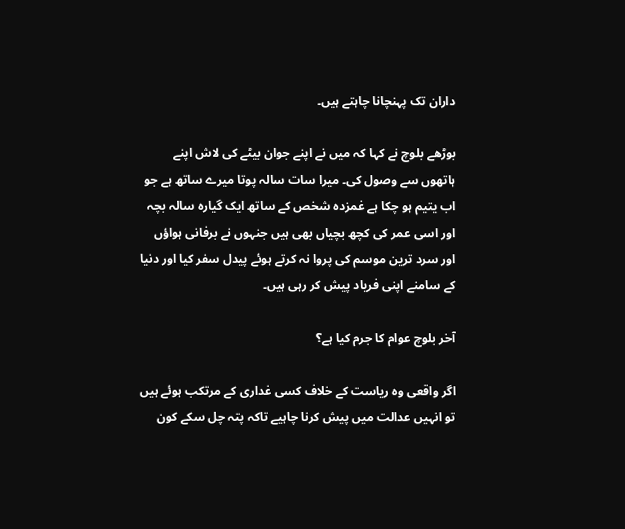داران تک پہنچانا چاہتے ہیں۔

بوڑھے بلوچ نے کہا کہ میں نے اپنے جوان بیٹے کی لاش اپنے ہاتھوں سے وصول کی۔ میرا سات سالہ پوتا میرے ساتھ ہے جو اب یتیم ہو چکا ہے غمزدہ شخص کے ساتھ ایک گیارہ سالہ بچہ اور اسی عمر کی کچھ بچیاں بھی ہیں جنہوں نے برفانی ہواؤں اور سرد ترین موسم کی پروا نہ کرتے ہوئے پیدل سفر کیا اور دنیا کے سامنے اپنی فریاد پیش کر رہی ہیں۔

آخر بلوچ عوام کا جرم کیا ہے؟

اگر واقعی وہ ریاست کے خلاف کسی غداری کے مرتکب ہوئے ہیں تو انہیں عدالت میں پیش کرنا چاہیے تاکہ پتہ چل سکے کون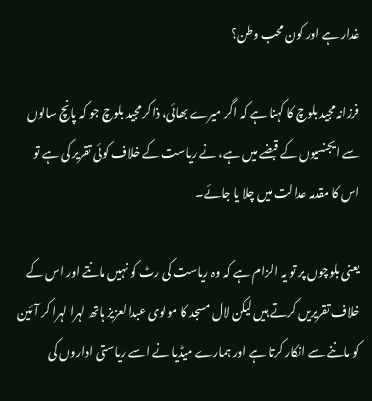غدار ہے اور کون محب وطن؟

فرزانہ مجید بلوچ کا کہنا ہے کہ اگر میرے بھائی، ذاکر مجید بلوچ جو کہ پانچ سالوں سے ایجنسیوں کے قبضے میں ہے، نے ریاست کے خلاف کوئی تقریر کی ہے تو اس کا مقدمہ عدالت میں چلا یا جائے۔

یعنی بلوچوں پر تو یہ الزام ہے کہ وہ ریاست کی رٹ کو نہیں مانتے اور اس کے خلاف تقریریں کرتے ہیں لیکن لال مسجد کا مولوی عبدالعزیز ہاتھ لہرا لہرا کر آئین کو ماننے سے انکار کرتا ہے اور ہمارے میڈیا نے اسے ریاستی اداروں کی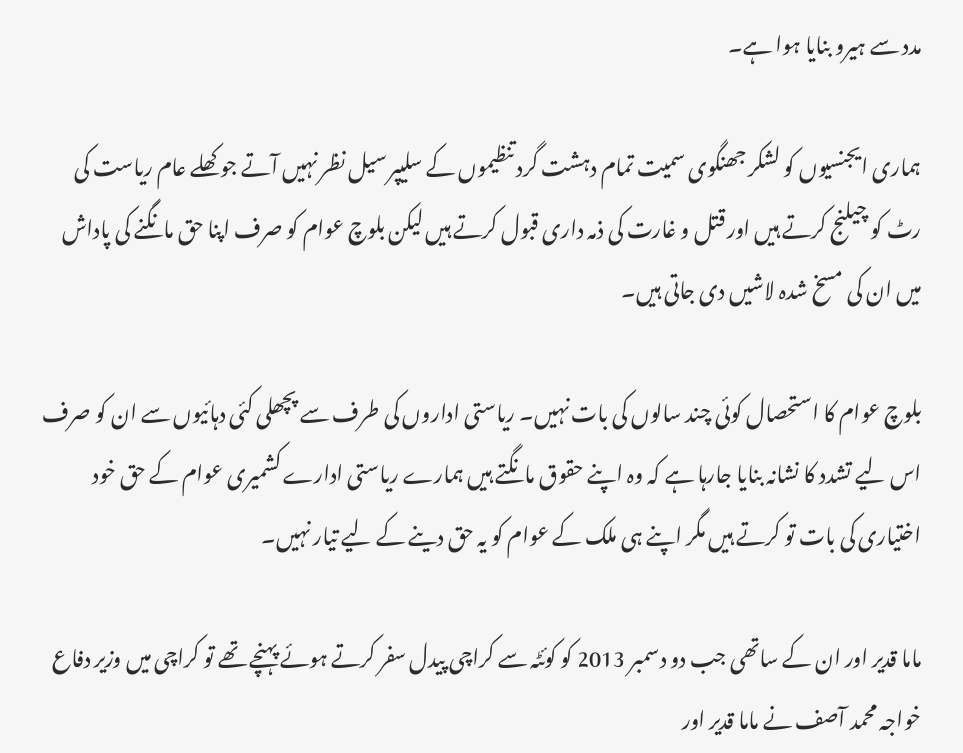مدد سے ہیرو بنایا ہوا ہے۔

ہماری ایجنسیوں کو لشکر جھنگوی سمیت تمام دہشت گرد تنظیموں کے سلیپر سیل نظر نہیں آتے جو کھلے عام ریاست کی رٹ کو چیلنج کرتے ہیں اور قتل و غارت کی ذمہ داری قبول کرتے ہیں لیکن بلوچ عوام کو صرف اپنا حق مانگنے کی پاداش میں ان کی مسخ شدہ لاشیں دی جاتی ہیں۔

بلوچ عوام کا استحصال کوئی چند سالوں کی بات نہیں۔ ریاستی اداروں کی طرف سے پچھلی کئی دہائیوں سے ان کو صرف اس لیے تشدد کا نشانہ بنایا جارہا ہے کہ وہ اپنے حقوق مانگتے ہیں ہمارے ریاستی ادارے کشمیری عوام کے حق خود اختیاری کی بات تو کرتے ہیں مگر اپنے ہی ملک کے عوام کو یہ حق دینے کے لیے تیار نہیں۔

ماما قدیر اور ان کے ساتھی جب دو دسمبر 2013 کو کوئٹہ سے کراچی پیدل سفر کرتے ہوئے پہنچے تھے تو کراچی میں وزیر دفاع خواجہ محمد آصف نے ماما قدیر اور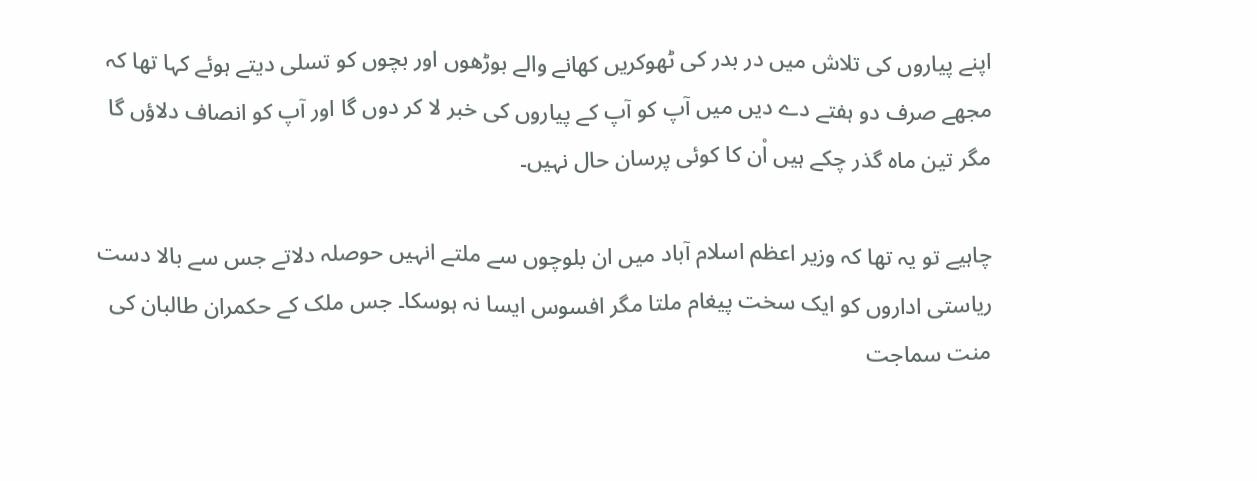اپنے پیاروں کی تلاش میں در بدر کی ٹھوکریں کھانے والے بوڑھوں اور بچوں کو تسلی دیتے ہوئے کہا تھا کہ مجھے صرف دو ہفتے دے دیں میں آپ کو آپ کے پیاروں کی خبر لا کر دوں گا اور آپ کو انصاف دلاؤں گا مگر تین ماہ گذر چکے ہیں اْن کا کوئی پرسان حال نہیں۔

چاہیے تو یہ تھا کہ وزیر اعظم اسلام آباد میں ان بلوچوں سے ملتے انہیں حوصلہ دلاتے جس سے بالا دست ریاستی اداروں کو ایک سخت پیغام ملتا مگر افسوس ایسا نہ ہوسکا۔ جس ملک کے حکمران طالبان کی منت سماجت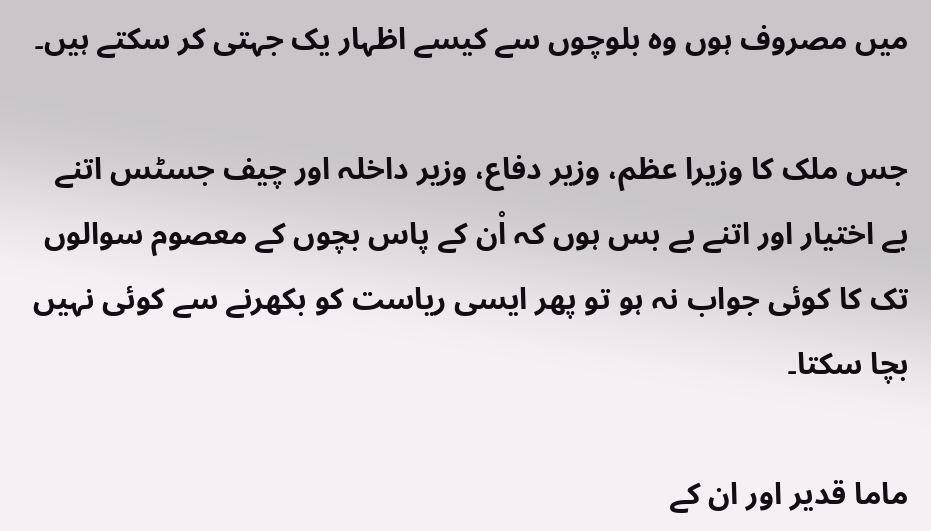میں مصروف ہوں وہ بلوچوں سے کیسے اظہار یک جہتی کر سکتے ہیں۔

جس ملک کا وزیرا عظم، وزیر دفاع، وزیر داخلہ اور چیف جسٹس اتنے بے اختیار اور اتنے بے بس ہوں کہ اْن کے پاس بچوں کے معصوم سوالوں تک کا کوئی جواب نہ ہو تو پھر ایسی ریاست کو بکھرنے سے کوئی نہیں بچا سکتا۔

ماما قدیر اور ان کے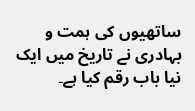ساتھیوں کی ہمت و بہادری نے تاریخ میں ایک نیا باب رقم کیا ہے۔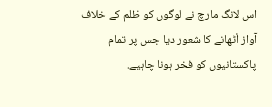اس لانگ مارچ نے لوگوں کو ظلم کے خلاف آواز اْٹھانے کا شعور دیا جس پر تمام پاکستانیوں کو فخر ہونا چاہیے.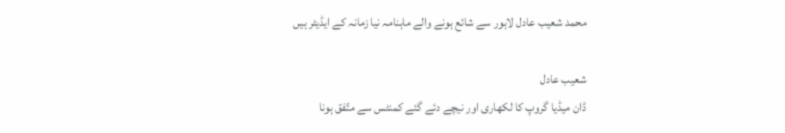محمد شعیب عادل لاہور سے شائع ہونے والے ماہنامہ نیا زمانہ کے ایڈیٹر ہیں

شعیب عادل
ڈان میڈیا گروپ کا لکھاری اور نیچے دئے گئے کمنٹس سے متّفق ہونا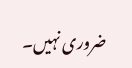ضروری نہیں۔